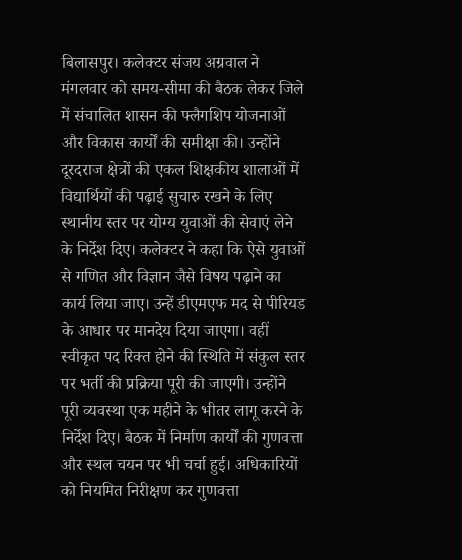बिलासपुर। कलेक्टर संजय अग्रवाल ने मंगलवार को समय-सीमा की बैठक लेकर जिले में संचालित शासन की फ्लैगशिप योजनाओं और विकास कार्यों की समीक्षा की। उन्होंने दूरदराज क्षेत्रों की एकल शिक्षकीय शालाओं में विद्यार्थियों की पढ़ाई सुचारु रखने के लिए स्थानीय स्तर पर योग्य युवाओं की सेवाएं लेने के निर्देश दिए। कलेक्टर ने कहा कि ऐसे युवाओं से गणित और विज्ञान जैसे विषय पढ़ाने का कार्य लिया जाए। उन्हें डीएमएफ मद से पीरियड के आधार पर मानदेय दिया जाएगा। वहीं स्वीकृत पद रिक्त होने की स्थिति में संकुल स्तर पर भर्ती की प्रक्रिया पूरी की जाएगी। उन्होंने पूरी व्यवस्था एक महीने के भीतर लागू करने के निर्देश दिए। बैठक में निर्माण कार्यों की गुणवत्ता और स्थल चयन पर भी चर्चा हुई। अधिकारियों को नियमित निरीक्षण कर गुणवत्ता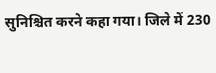सुनिश्चित करने कहा गया। जिले में 230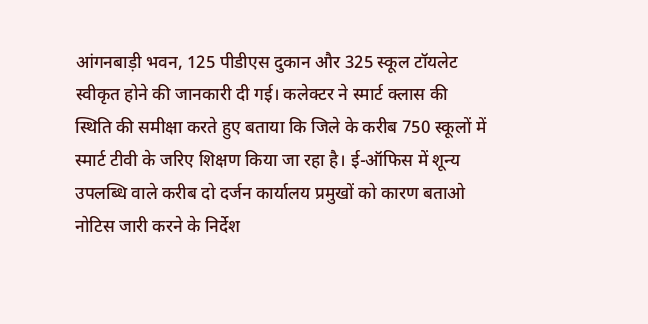आंगनबाड़ी भवन, 125 पीडीएस दुकान और 325 स्कूल टॉयलेट स्वीकृत होने की जानकारी दी गई। कलेक्टर ने स्मार्ट क्लास की स्थिति की समीक्षा करते हुए बताया कि जिले के करीब 750 स्कूलों में स्मार्ट टीवी के जरिए शिक्षण किया जा रहा है। ई-ऑफिस में शून्य उपलब्धि वाले करीब दो दर्जन कार्यालय प्रमुखों को कारण बताओ नोटिस जारी करने के निर्देश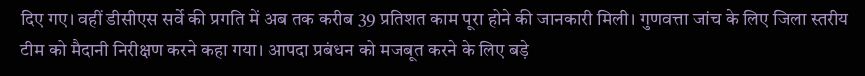दिए गए। वहीं डीसीएस सर्वे की प्रगति में अब तक करीब 39 प्रतिशत काम पूरा होने की जानकारी मिली। गुणवत्ता जांच के लिए जिला स्तरीय टीम को मैदानी निरीक्षण करने कहा गया। आपदा प्रबंधन को मजबूत करने के लिए बड़े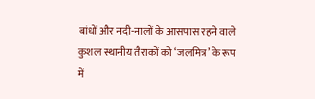बांधों और नदी-नालों के आसपास रहने वाले कुशल स्थानीय तैराकों को ‘जलमित्र’ के रूप में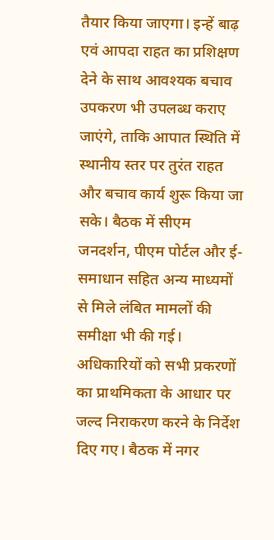तैयार किया जाएगा। इन्हें बाढ़ एवं आपदा राहत का प्रशिक्षण देने के साथ आवश्यक बचाव उपकरण भी उपलब्ध कराए जाएंगे, ताकि आपात स्थिति में स्थानीय स्तर पर तुरंत राहत और बचाव कार्य शुरू किया जा सके। बैठक में सीएम जनदर्शन, पीएम पोर्टल और ई-समाधान सहित अन्य माध्यमों से मिले लंबित मामलों की समीक्षा भी की गई। अधिकारियों को सभी प्रकरणों का प्राथमिकता के आधार पर जल्द निराकरण करने के निर्देश दिए गए। बैठक में नगर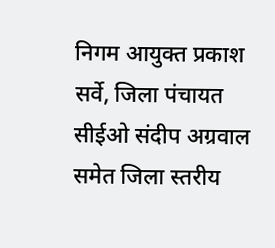निगम आयुक्त प्रकाश सर्वे, जिला पंचायत सीईओ संदीप अग्रवाल समेत जिला स्तरीय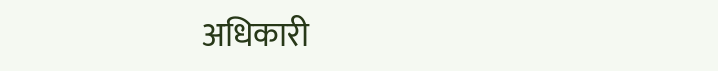अधिकारी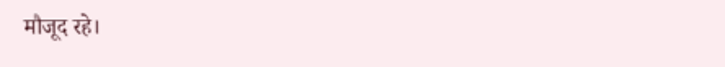मौजूद रहे।